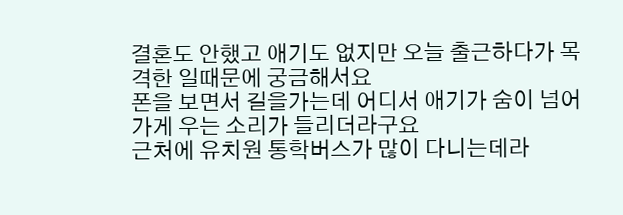결혼도 안했고 애기도 없지만 오늘 출근하다가 목격한 일때문에 궁금해서요
폰을 보면서 길을가는데 어디서 애기가 숨이 넘어가게 우는 소리가 들리더라구요
근처에 유치원 통학버스가 많이 다니는데라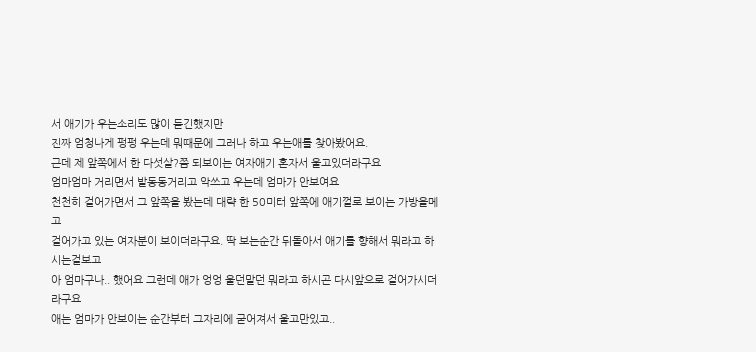서 애기가 우는소리도 많이 듣긴했지만
진짜 엄청나게 펑펑 우는데 뭐때문에 그러나 하고 우는애를 찾아봤어요.
근데 제 앞쪽에서 한 다섯살?쯤 되보이는 여자애기 혼자서 울고있더라구요
엄마엄마 거리면서 발동동거리고 악쓰고 우는데 엄마가 안보여요
천천히 걸어가면서 그 앞쪽을 봤는데 대략 한 50미터 앞쪽에 애기껄로 보이는 가방을메고
걸어가고 있는 여자분이 보이더라구요. 딱 보는순간 뒤돌아서 애기를 향해서 뭐라고 하시는걸보고
아 엄마구나.. 했어요 그런데 애가 엉엉 울던말던 뭐라고 하시곤 다시앞으로 걸어가시더라구요
애는 엄마가 안보이는 순간부터 그자리에 굳어져서 울고만있고..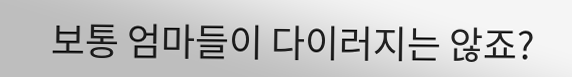보통 엄마들이 다이러지는 않죠?